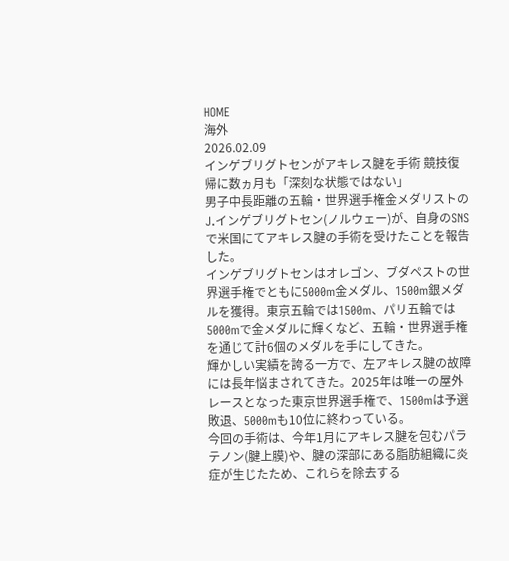HOME
海外
2026.02.09
インゲブリグトセンがアキレス腱を手術 競技復帰に数ヵ月も「深刻な状態ではない」
男子中長距離の五輪・世界選手権金メダリストのJ.インゲブリグトセン(ノルウェー)が、自身のSNSで米国にてアキレス腱の手術を受けたことを報告した。
インゲブリグトセンはオレゴン、ブダペストの世界選手権でともに5000m金メダル、1500m銀メダルを獲得。東京五輪では1500m、パリ五輪では5000mで金メダルに輝くなど、五輪・世界選手権を通じて計6個のメダルを手にしてきた。
輝かしい実績を誇る一方で、左アキレス腱の故障には長年悩まされてきた。2025年は唯一の屋外レースとなった東京世界選手権で、1500mは予選敗退、5000mも10位に終わっている。
今回の手術は、今年1月にアキレス腱を包むパラテノン(腱上膜)や、腱の深部にある脂肪組織に炎症が生じたため、これらを除去する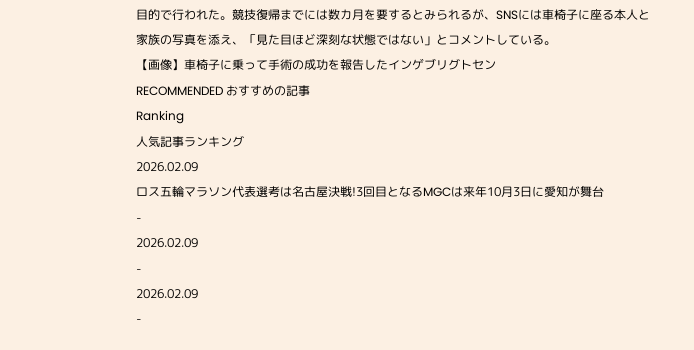目的で行われた。競技復帰までには数カ月を要するとみられるが、SNSには車椅子に座る本人と家族の写真を添え、「見た目ほど深刻な状態ではない」とコメントしている。
【画像】車椅子に乗って手術の成功を報告したインゲブリグトセン
RECOMMENDED おすすめの記事
Ranking
人気記事ランキング
2026.02.09
ロス五輪マラソン代表選考は名古屋決戦!3回目となるMGCは来年10月3日に愛知が舞台
-
2026.02.09
-
2026.02.09
-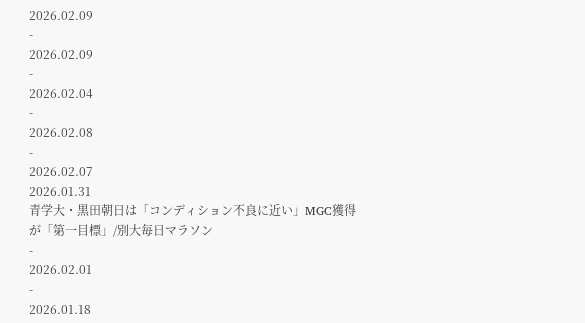2026.02.09
-
2026.02.09
-
2026.02.04
-
2026.02.08
-
2026.02.07
2026.01.31
青学大・黒田朝日は「コンディション不良に近い」MGC獲得が「第一目標」/別大毎日マラソン
-
2026.02.01
-
2026.01.18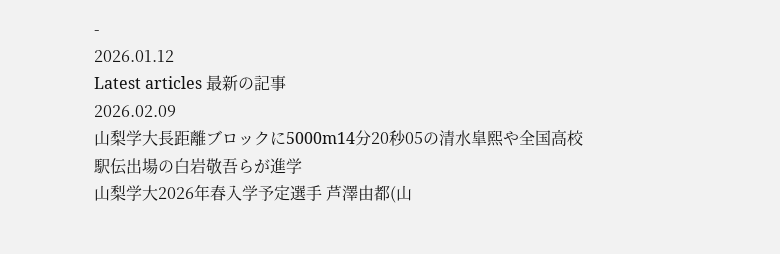-
2026.01.12
Latest articles 最新の記事
2026.02.09
山梨学大長距離ブロックに5000m14分20秒05の清水皐熙や全国高校駅伝出場の白岩敬吾らが進学
山梨学大2026年春入学予定選手 芦澤由都(山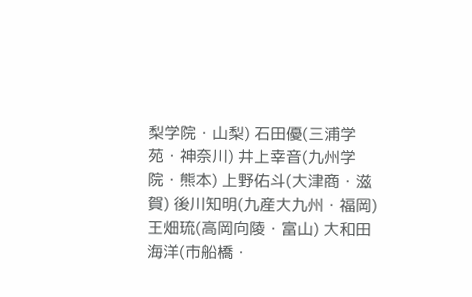梨学院・山梨) 石田優(三浦学苑・神奈川) 井上幸音(九州学院・熊本) 上野佑斗(大津商・滋賀) 後川知明(九産大九州・福岡) 王畑琉(高岡向陵・富山) 大和田海洋(市船橋・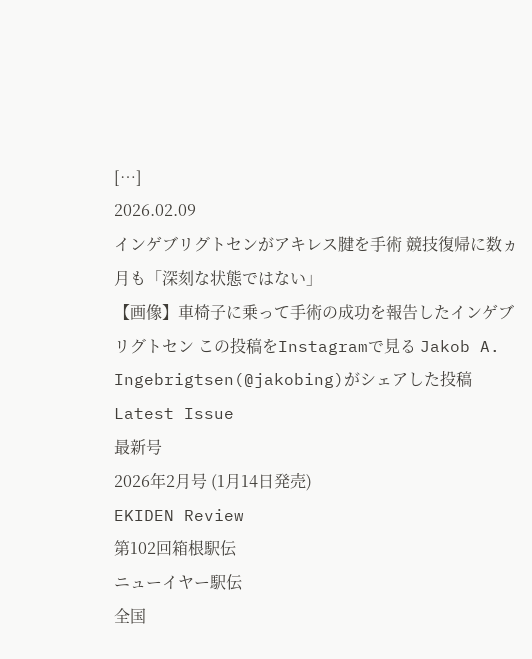[…]
2026.02.09
インゲブリグトセンがアキレス腱を手術 競技復帰に数ヵ月も「深刻な状態ではない」
【画像】車椅子に乗って手術の成功を報告したインゲブリグトセン この投稿をInstagramで見る Jakob A. Ingebrigtsen(@jakobing)がシェアした投稿
Latest Issue
最新号
2026年2月号 (1月14日発売)
EKIDEN Review
第102回箱根駅伝
ニューイヤー駅伝
全国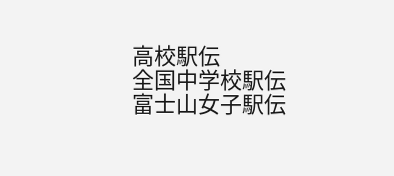高校駅伝
全国中学校駅伝
富士山女子駅伝